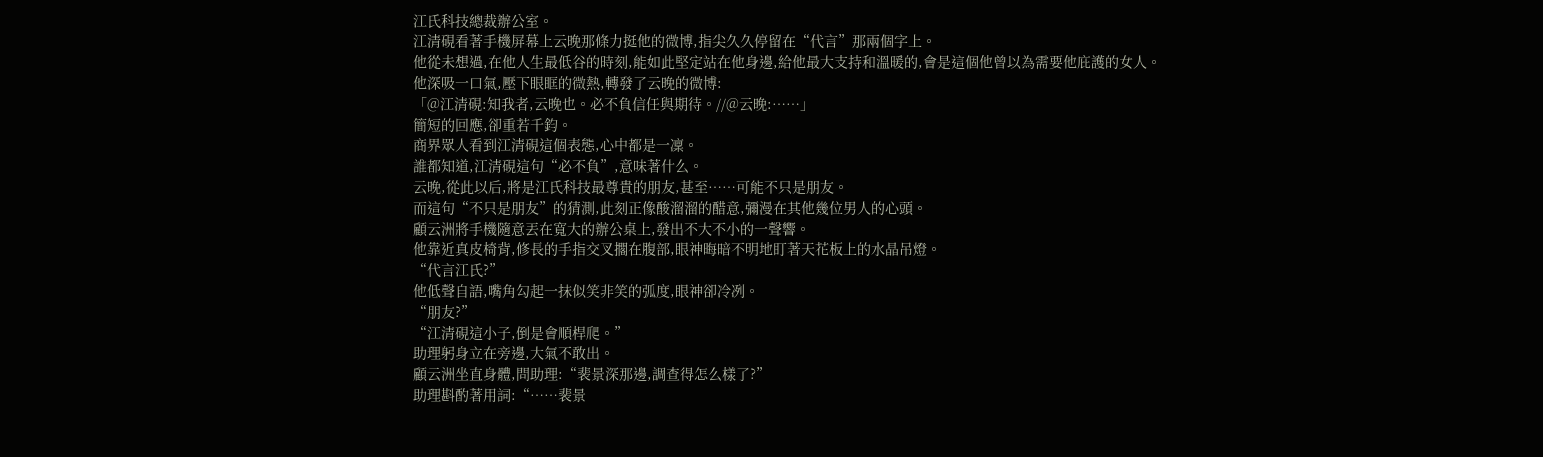江氏科技總裁辦公室。
江清硯看著手機屏幕上云晚那條力挺他的微博,指尖久久停留在“代言”那兩個字上。
他從未想過,在他人生最低谷的時刻,能如此堅定站在他身邊,給他最大支持和溫暖的,會是這個他曾以為需要他庇護的女人。
他深吸一口氣,壓下眼眶的微熱,轉發了云晚的微博:
「@江清硯:知我者,云晚也。必不負信任與期待。//@云晚:……」
簡短的回應,卻重若千鈞。
商界眾人看到江清硯這個表態,心中都是一凜。
誰都知道,江清硯這句“必不負”,意味著什么。
云晚,從此以后,將是江氏科技最尊貴的朋友,甚至……可能不只是朋友。
而這句“不只是朋友”的猜測,此刻正像酸溜溜的醋意,彌漫在其他幾位男人的心頭。
顧云洲將手機隨意丟在寬大的辦公桌上,發出不大不小的一聲響。
他靠近真皮椅背,修長的手指交叉擱在腹部,眼神晦暗不明地盯著天花板上的水晶吊燈。
“代言江氏?”
他低聲自語,嘴角勾起一抹似笑非笑的弧度,眼神卻冷冽。
“朋友?”
“江清硯這小子,倒是會順桿爬。”
助理躬身立在旁邊,大氣不敢出。
顧云洲坐直身體,問助理:“裴景深那邊,調查得怎么樣了?”
助理斟酌著用詞:“……裴景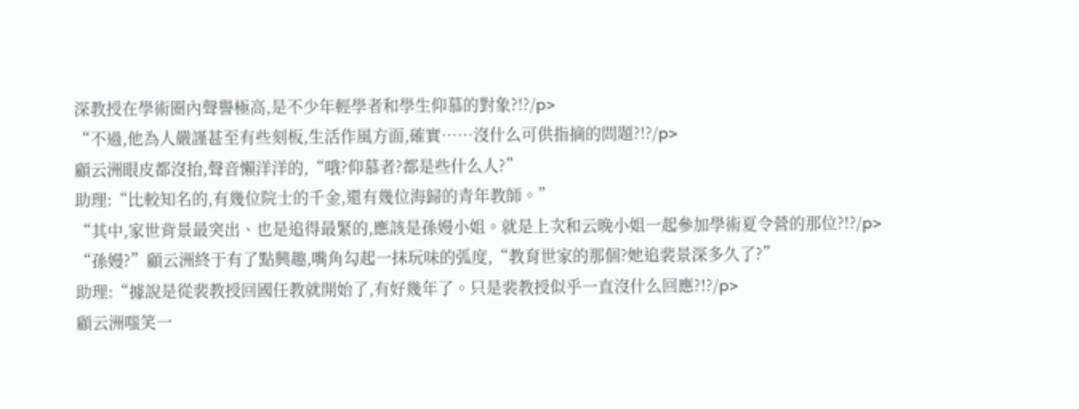深教授在學術圈內聲譽極高,是不少年輕學者和學生仰慕的對象?!?/p>
“不過,他為人嚴謹甚至有些刻板,生活作風方面,確實……沒什么可供指摘的問題?!?/p>
顧云洲眼皮都沒抬,聲音懶洋洋的,“哦?仰慕者?都是些什么人?”
助理:“比較知名的,有幾位院士的千金,還有幾位海歸的青年教師。”
“其中,家世背景最突出、也是追得最緊的,應該是孫嫚小姐。就是上次和云晚小姐一起參加學術夏令營的那位?!?/p>
“孫嫚?”顧云洲終于有了點興趣,嘴角勾起一抹玩味的弧度,“教育世家的那個?她追裴景深多久了?”
助理:“據說是從裴教授回國任教就開始了,有好幾年了。只是裴教授似乎一直沒什么回應?!?/p>
顧云洲嗤笑一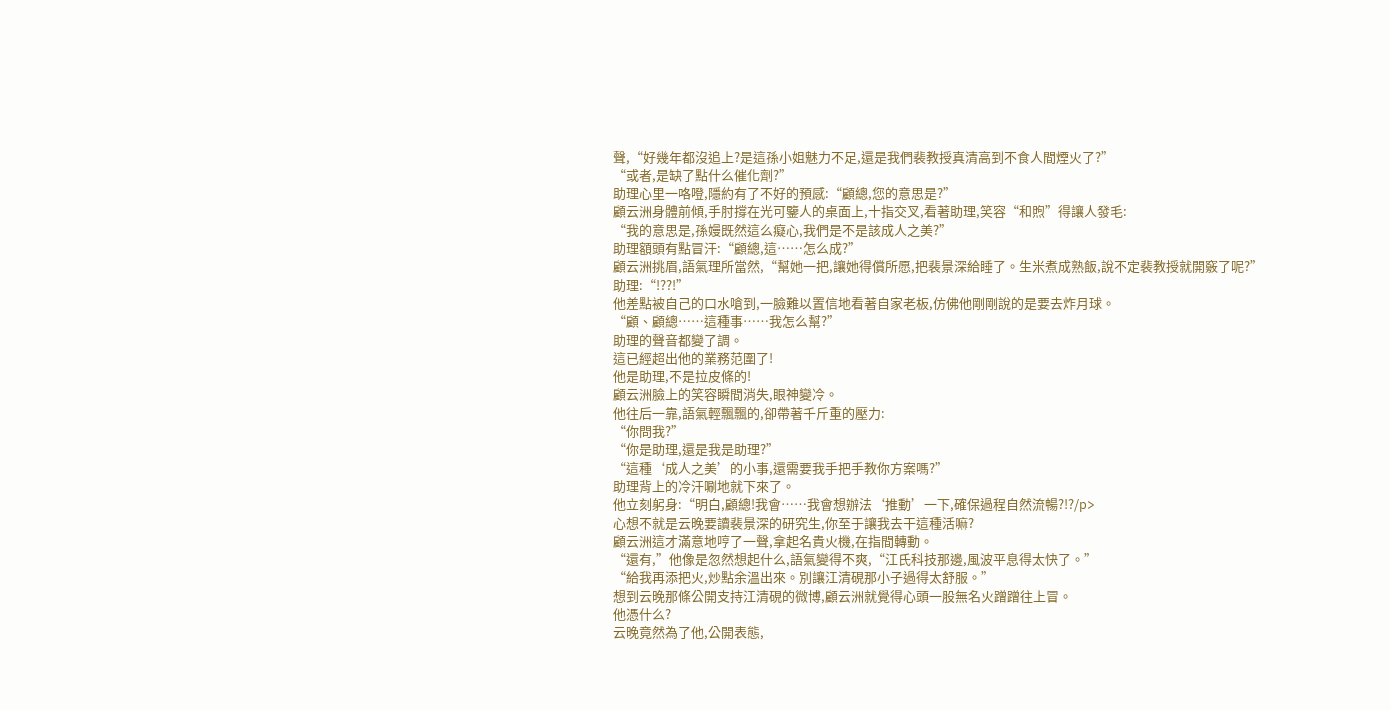聲,“好幾年都沒追上?是這孫小姐魅力不足,還是我們裴教授真清高到不食人間煙火了?”
“或者,是缺了點什么催化劑?”
助理心里一咯噔,隱約有了不好的預感:“顧總,您的意思是?”
顧云洲身體前傾,手肘撐在光可鑒人的桌面上,十指交叉,看著助理,笑容“和煦”得讓人發毛:
“我的意思是,孫嫚既然這么癡心,我們是不是該成人之美?”
助理額頭有點冒汗:“顧總,這……怎么成?”
顧云洲挑眉,語氣理所當然,“幫她一把,讓她得償所愿,把裴景深給睡了。生米煮成熟飯,說不定裴教授就開竅了呢?”
助理:“!??!”
他差點被自己的口水嗆到,一臉難以置信地看著自家老板,仿佛他剛剛說的是要去炸月球。
“顧、顧總……這種事……我怎么幫?”
助理的聲音都變了調。
這已經超出他的業務范圍了!
他是助理,不是拉皮條的!
顧云洲臉上的笑容瞬間消失,眼神變冷。
他往后一靠,語氣輕飄飄的,卻帶著千斤重的壓力:
“你問我?”
“你是助理,還是我是助理?”
“這種‘成人之美’的小事,還需要我手把手教你方案嗎?”
助理背上的冷汗唰地就下來了。
他立刻躬身:“明白,顧總!我會……我會想辦法‘推動’一下,確保過程自然流暢?!?/p>
心想不就是云晚要讀裴景深的研究生,你至于讓我去干這種活嘛?
顧云洲這才滿意地哼了一聲,拿起名貴火機,在指間轉動。
“還有,”他像是忽然想起什么,語氣變得不爽,“江氏科技那邊,風波平息得太快了。”
“給我再添把火,炒點余溫出來。別讓江清硯那小子過得太舒服。”
想到云晚那條公開支持江清硯的微博,顧云洲就覺得心頭一股無名火蹭蹭往上冒。
他憑什么?
云晚竟然為了他,公開表態,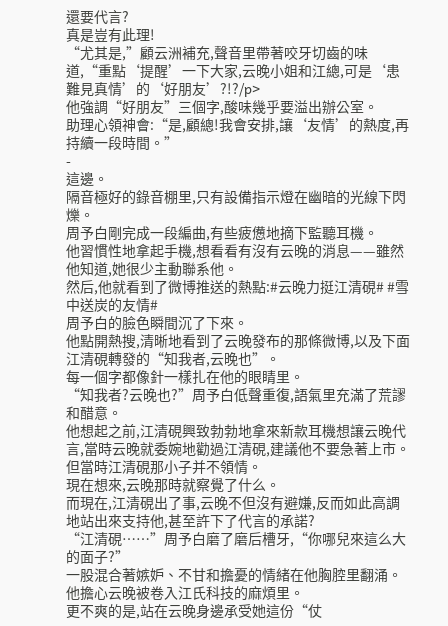還要代言?
真是豈有此理!
“尤其是,”顧云洲補充,聲音里帶著咬牙切齒的味道,“重點‘提醒’一下大家,云晚小姐和江總,可是‘患難見真情’的‘好朋友’?!?/p>
他強調“好朋友”三個字,酸味幾乎要溢出辦公室。
助理心領神會:“是,顧總!我會安排,讓‘友情’的熱度,再持續一段時間。”
-
這邊。
隔音極好的錄音棚里,只有設備指示燈在幽暗的光線下閃爍。
周予白剛完成一段編曲,有些疲憊地摘下監聽耳機。
他習慣性地拿起手機,想看看有沒有云晚的消息——雖然他知道,她很少主動聯系他。
然后,他就看到了微博推送的熱點:#云晚力挺江清硯# #雪中送炭的友情#
周予白的臉色瞬間沉了下來。
他點開熱搜,清晰地看到了云晚發布的那條微博,以及下面江清硯轉發的“知我者,云晚也”。
每一個字都像針一樣扎在他的眼睛里。
“知我者?云晚也?”周予白低聲重復,語氣里充滿了荒謬和醋意。
他想起之前,江清硯興致勃勃地拿來新款耳機想讓云晚代言,當時云晚就委婉地勸過江清硯,建議他不要急著上市。
但當時江清硯那小子并不領情。
現在想來,云晚那時就察覺了什么。
而現在,江清硯出了事,云晚不但沒有避嫌,反而如此高調地站出來支持他,甚至許下了代言的承諾?
“江清硯……”周予白磨了磨后槽牙,“你哪兒來這么大的面子?”
一股混合著嫉妒、不甘和擔憂的情緒在他胸腔里翻涌。
他擔心云晚被卷入江氏科技的麻煩里。
更不爽的是,站在云晚身邊承受她這份“仗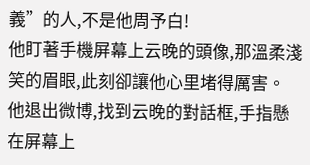義”的人,不是他周予白!
他盯著手機屏幕上云晚的頭像,那溫柔淺笑的眉眼,此刻卻讓他心里堵得厲害。
他退出微博,找到云晚的對話框,手指懸在屏幕上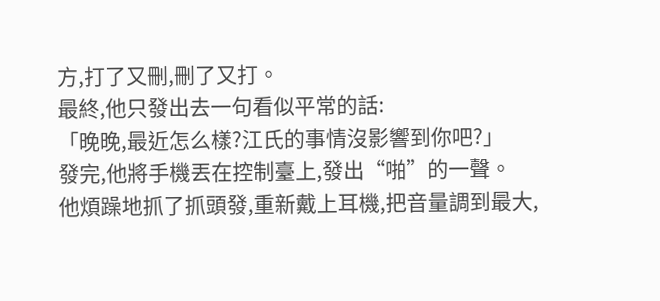方,打了又刪,刪了又打。
最終,他只發出去一句看似平常的話:
「晚晚,最近怎么樣?江氏的事情沒影響到你吧?」
發完,他將手機丟在控制臺上,發出“啪”的一聲。
他煩躁地抓了抓頭發,重新戴上耳機,把音量調到最大,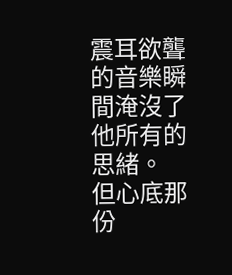震耳欲聾的音樂瞬間淹沒了他所有的思緒。
但心底那份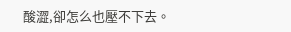酸澀,卻怎么也壓不下去。